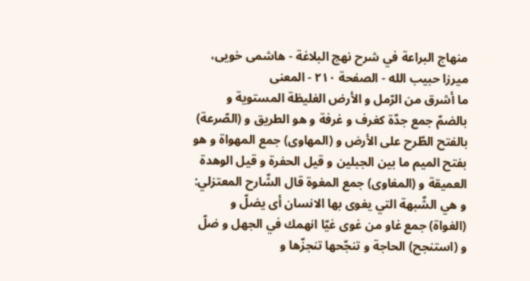منهاج البراعة في شرح نهج البلاغة - هاشمى خويى، ميرزا حبيب الله - الصفحة ٢١٠ - المعنى
ما أشرق من الرّمل و الأرض الغليظة المستوية و بالضمّ جمع جدّة كغرف و غرفة و هو الطريق و (الصّرعة) بالفتح الطّرح على الأرض و (المهاوى) جمع المهواة و هو بفتح الميم ما بين الجبلين و قيل الحفرة و قيل الوهدة العميقة و (المغاوى) جمع المغوة قال الشّارح المعتزلي: و هي الشّبهة التي يغوى بها الانسان أى يضلّ و (الغواة) جمع غاو من غوى غيّا انهمك في الجهل و ضلّ و (استنجح) الحاجة و تنجّحها تنجزّها و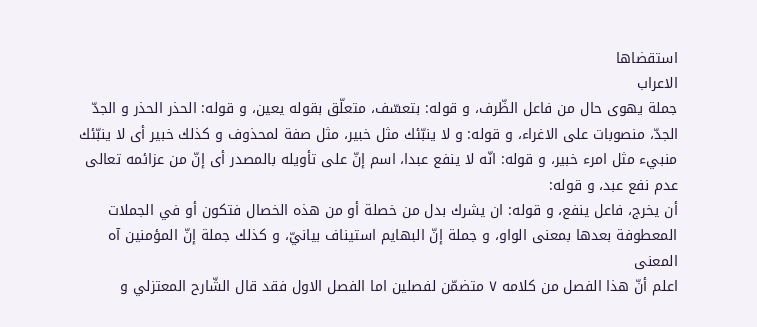استقضاها
الاعراب
جملة يهوى حال من فاعل الظّرف، و قوله: بتعسّف، متعلّق بقوله يعين، و قوله: الحذر الحذر و الجدّ الجدّ، منصوبات على الاغراء، و قوله: و لا ينبّئك مثل خبير، مثل صفة لمحذوف و كذلك خبير أى لا ينبّئك منبيء مثل امرء خبير، و قوله: انّه لا ينفع عبدا، اسم إنّ على تأويله بالمصدر أى إنّ من عزائمه تعالى عدم نفع عبد، و قوله:
أن يخرج، فاعل ينفع، و قوله: ان يشرك بدل من خصلة أو من هذه الخصال فتكون أو في الجملات المعطوفة بعدها بمعنى الواو، و جملة إنّ البهايم استيناف بيانيّ، و كذلك جملة إنّ المؤمنين آه
المعنى
اعلم أنّ هذا الفصل من كلامه ٧ متضمّن لفصلين اما الفصل الاول فقد قال الشّارح المعتزلي و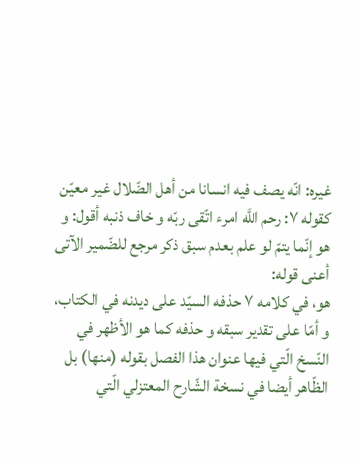غيره: انّه يصف فيه انسانا من أهل الضّلال غير معيّن كقوله ٧: رحم اللَّه امرء اتّقى ربّه و خاف ذنبه أقول: و هو إنّما يتمّ لو علم بعدم سبق ذكر مرجع للضّمير الآتى أعنى قوله:
هو، في كلامه ٧ حذفه السيّد على ديدنه في الكتاب، و أمّا على تقدير سبقه و حذفه كما هو الأظهر في النّسخ الّتي فيها عنوان هذا الفصل بقوله (منها) بل الظّاهر أيضا في نسخة الشّارح المعتزلي الّتي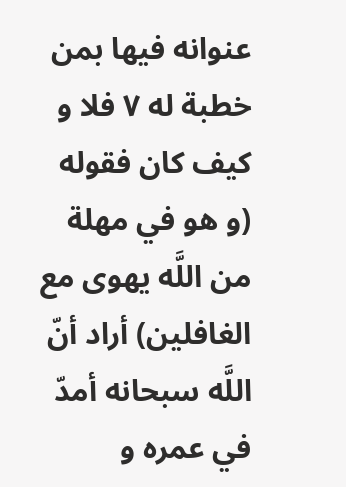عنوانه فيها بمن خطبة له ٧ فلا و كيف كان فقوله (و هو في مهلة من اللَّه يهوى مع الغافلين) أراد أنّ اللَّه سبحانه أمدّ في عمره و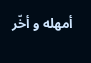أمهله و أخّر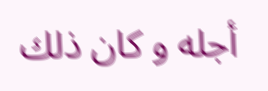أجله و كان ذلك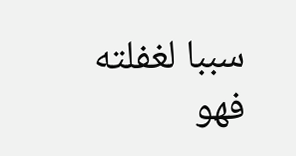سببا لغفلته فهو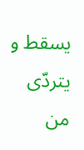يسقط و يتردّى من